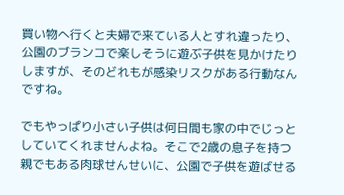買い物へ行くと夫婦で来ている人とすれ違ったり、公園のブランコで楽しそうに遊ぶ子供を見かけたりしますが、そのどれもが感染リスクがある行動なんですね。

でもやっぱり小さい子供は何日間も家の中でじっとしていてくれませんよね。そこで2歳の息子を持つ親でもある肉球せんせいに、公園で子供を遊ばせる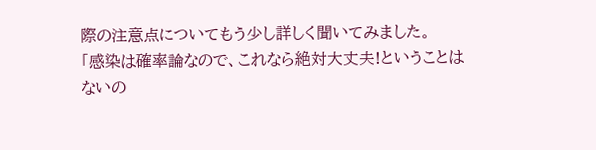際の注意点についてもう少し詳しく聞いてみました。
「感染は確率論なので、これなら絶対大丈夫!ということはないの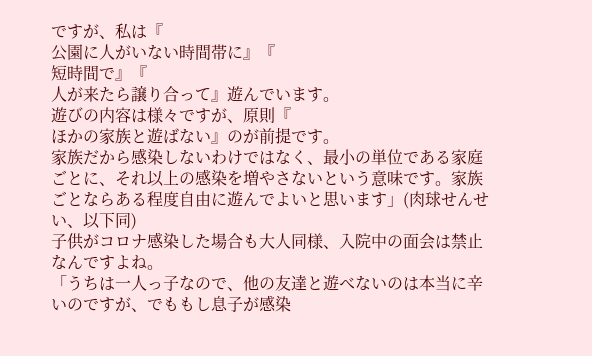ですが、私は『
公園に人がいない時間帯に』『
短時間で』『
人が来たら譲り合って』遊んでいます。
遊びの内容は様々ですが、原則『
ほかの家族と遊ばない』のが前提です。
家族だから感染しないわけではなく、最小の単位である家庭ごとに、それ以上の感染を増やさないという意味です。家族ごとならある程度自由に遊んでよいと思います」(肉球せんせい、以下同)
子供がコロナ感染した場合も大人同様、入院中の面会は禁止なんですよね。
「うちは一人っ子なので、他の友達と遊べないのは本当に辛いのですが、でももし息子が感染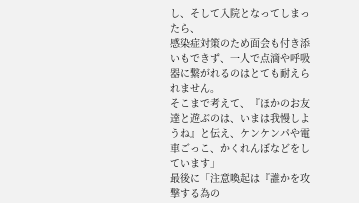し、そして入院となってしまったら、
感染症対策のため面会も付き添いもできず、一人で点滴や呼吸器に繋がれるのはとても耐えられません。
そこまで考えて、『ほかのお友達と遊ぶのは、いまは我慢しようね』と伝え、ケンケンパや電車ごっこ、かくれんぼなどをしています」
最後に「注意喚起は『誰かを攻撃する為の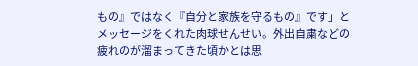もの』ではなく『自分と家族を守るもの』です」とメッセージをくれた肉球せんせい。外出自粛などの疲れのが溜まってきた頃かとは思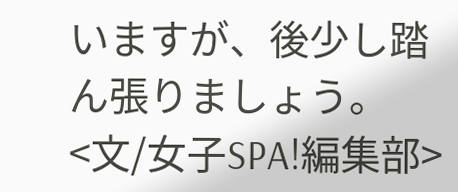いますが、後少し踏ん張りましょう。
<文/女子SPA!編集部>